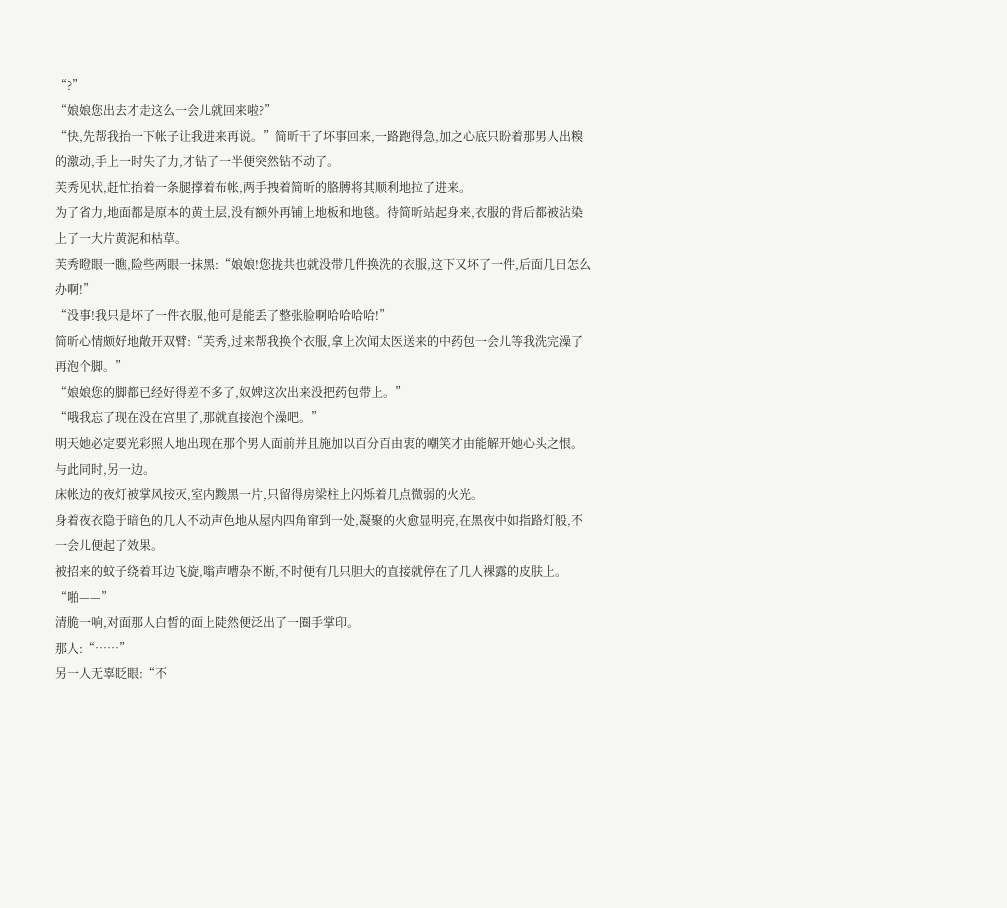“?”
“娘娘您出去才走这么一会儿就回来啦?”
“快,先帮我抬一下帐子让我进来再说。”简昕干了坏事回来,一路跑得急,加之心底只盼着那男人出糗的激动,手上一时失了力,才钻了一半便突然钻不动了。
芙秀见状,赶忙抬着一条腿撑着布帐,两手拽着简昕的胳膊将其顺利地拉了进来。
为了省力,地面都是原本的黄土层,没有额外再铺上地板和地毯。待简昕站起身来,衣服的背后都被沾染上了一大片黄泥和枯草。
芙秀瞪眼一瞧,险些两眼一抹黑:“娘娘!您拢共也就没带几件换洗的衣服,这下又坏了一件,后面几日怎么办啊!”
“没事!我只是坏了一件衣服,他可是能丢了整张脸啊哈哈哈哈!”
简昕心情颇好地敞开双臂:“芙秀,过来帮我换个衣服,拿上次闻太医送来的中药包一会儿等我洗完澡了再泡个脚。”
“娘娘您的脚都已经好得差不多了,奴婢这次出来没把药包带上。”
“哦我忘了现在没在宫里了,那就直接泡个澡吧。”
明天她必定要光彩照人地出现在那个男人面前并且施加以百分百由衷的嘲笑才由能解开她心头之恨。
与此同时,另一边。
床帐边的夜灯被掌风按灭,室内黢黑一片,只留得房梁柱上闪烁着几点微弱的火光。
身着夜衣隐于暗色的几人不动声色地从屋内四角窜到一处,凝聚的火愈显明亮,在黑夜中如指路灯般,不一会儿便起了效果。
被招来的蚊子绕着耳边飞旋,嗡声嘈杂不断,不时便有几只胆大的直接就停在了几人裸露的皮肤上。
“啪——”
清脆一响,对面那人白皙的面上陡然便泛出了一圈手掌印。
那人:“……”
另一人无辜眨眼:“不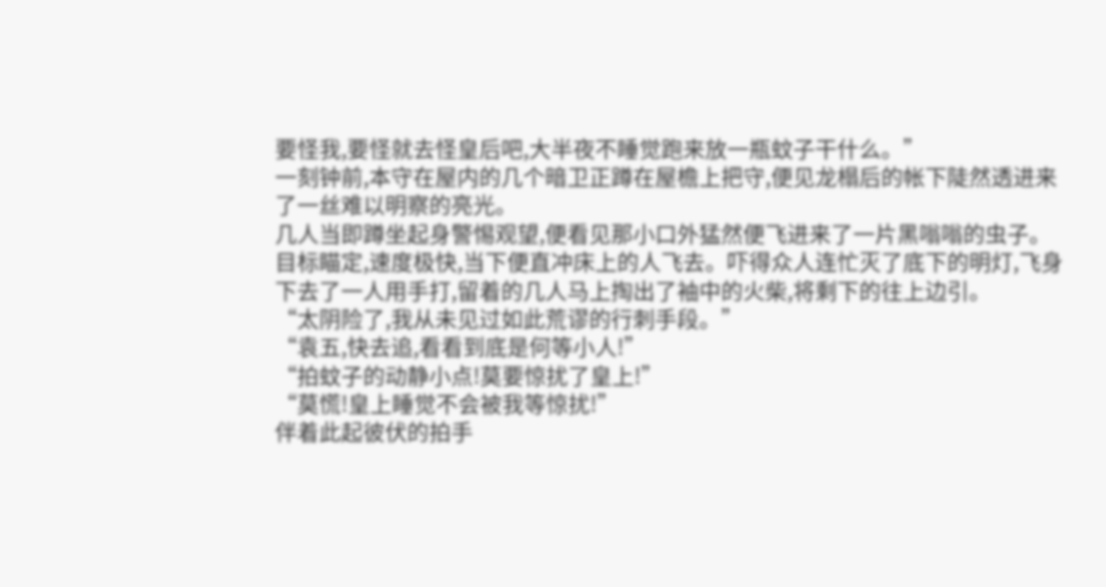要怪我,要怪就去怪皇后吧,大半夜不睡觉跑来放一瓶蚊子干什么。”
一刻钟前,本守在屋内的几个暗卫正蹲在屋檐上把守,便见龙榻后的帐下陡然透进来了一丝难以明察的亮光。
几人当即蹲坐起身警惕观望,便看见那小口外猛然便飞进来了一片黑嗡嗡的虫子。
目标瞄定,速度极快,当下便直冲床上的人飞去。吓得众人连忙灭了底下的明灯,飞身下去了一人用手打,留着的几人马上掏出了袖中的火柴,将剩下的往上边引。
“太阴险了,我从未见过如此荒谬的行刺手段。”
“袁五,快去追,看看到底是何等小人!”
“拍蚊子的动静小点!莫要惊扰了皇上!”
“莫慌!皇上睡觉不会被我等惊扰!”
伴着此起彼伏的拍手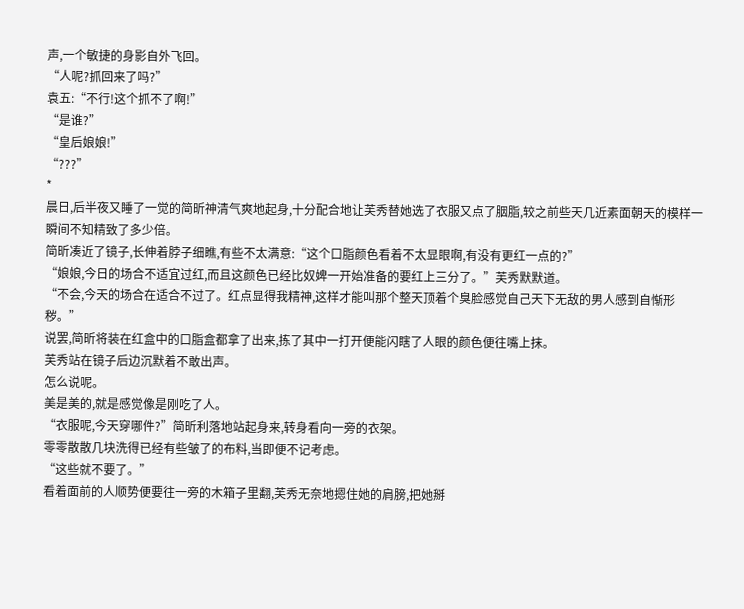声,一个敏捷的身影自外飞回。
“人呢?抓回来了吗?”
袁五:“不行!这个抓不了啊!”
“是谁?”
“皇后娘娘!”
“???”
*
晨日,后半夜又睡了一觉的简昕神清气爽地起身,十分配合地让芙秀替她选了衣服又点了胭脂,较之前些天几近素面朝天的模样一瞬间不知精致了多少倍。
简昕凑近了镜子,长伸着脖子细瞧,有些不太满意:“这个口脂颜色看着不太显眼啊,有没有更红一点的?”
“娘娘,今日的场合不适宜过红,而且这颜色已经比奴婢一开始准备的要红上三分了。”芙秀默默道。
“不会,今天的场合在适合不过了。红点显得我精神,这样才能叫那个整天顶着个臭脸感觉自己天下无敌的男人感到自惭形秽。”
说罢,简昕将装在红盒中的口脂盒都拿了出来,拣了其中一打开便能闪瞎了人眼的颜色便往嘴上抹。
芙秀站在镜子后边沉默着不敢出声。
怎么说呢。
美是美的,就是感觉像是刚吃了人。
“衣服呢,今天穿哪件?”简昕利落地站起身来,转身看向一旁的衣架。
零零散散几块洗得已经有些皱了的布料,当即便不记考虑。
“这些就不要了。”
看着面前的人顺势便要往一旁的木箱子里翻,芙秀无奈地摁住她的肩膀,把她掰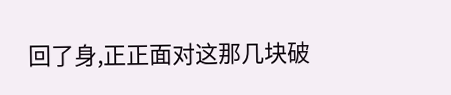回了身,正正面对这那几块破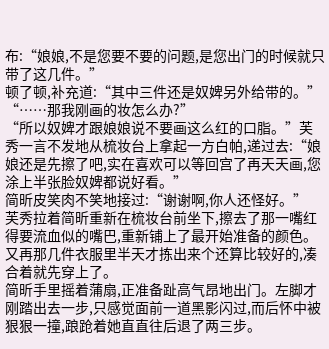布:“娘娘,不是您要不要的问题,是您出门的时候就只带了这几件。”
顿了顿,补充道:“其中三件还是奴婢另外给带的。”
“……那我刚画的妆怎么办?”
“所以奴婢才跟娘娘说不要画这么红的口脂。”芙秀一言不发地从梳妆台上拿起一方白帕,递过去:“娘娘还是先擦了吧,实在喜欢可以等回宫了再天天画,您涂上半张脸奴婢都说好看。”
简昕皮笑肉不笑地接过:“谢谢啊,你人还怪好。”
芙秀拉着简昕重新在梳妆台前坐下,擦去了那一嘴红得要流血似的嘴巴,重新铺上了最开始准备的颜色。又再那几件衣服里半天才拣出来个还算比较好的,凑合着就先穿上了。
简昕手里摇着蒲扇,正准备趾高气昂地出门。左脚才刚踏出去一步,只感觉面前一道黑影闪过,而后怀中被狠狠一撞,踉跄着她直直往后退了两三步。